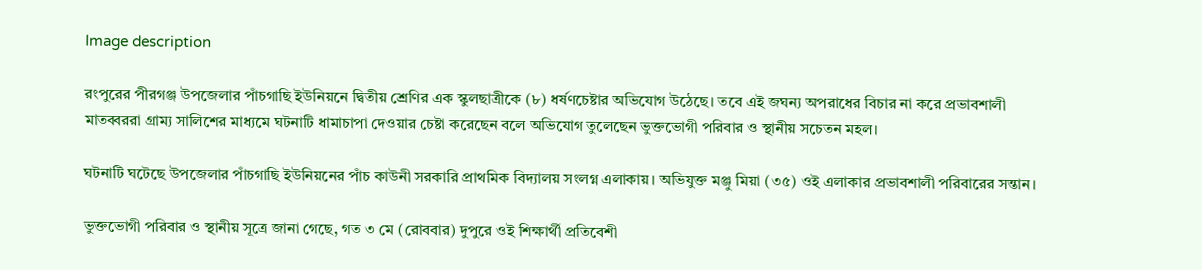Image description

রংপুরের পীরগঞ্জ উপজেলার পাঁচগাছি ইউনিয়নে দ্বিতীয় শ্রেণির এক স্কুলছাত্রীকে (৮) ধর্ষণচেষ্টার অভিযোগ উঠেছে। তবে এই জঘন্য অপরাধের বিচার না করে প্রভাবশালী মাতব্বররা গ্রাম্য সালিশের মাধ্যমে ঘটনাটি ধামাচাপা দেওয়ার চেষ্টা করেছেন বলে অভিযোগ তুলেছেন ভুক্তভোগী পরিবার ও স্থানীয় সচেতন মহল।

ঘটনাটি ঘটেছে উপজেলার পাঁচগাছি ইউনিয়নের পাঁচ কাউনী সরকারি প্রাথমিক বিদ্যালয় সংলগ্ন এলাকায়। অভিযুক্ত মঞ্জু মিয়া (৩৫) ওই এলাকার প্রভাবশালী পরিবারের সন্তান।

ভুক্তভোগী পরিবার ও স্থানীয় সূত্রে জানা গেছে, গত ৩ মে (রোববার) দুপুরে ওই শিক্ষার্থী প্রতিবেশী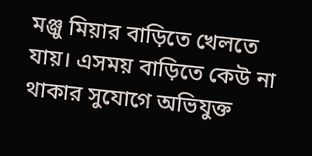মঞ্জু মিয়ার বাড়িতে খেলতে যায়। এসময় বাড়িতে কেউ না থাকার সুযোগে অভিযুক্ত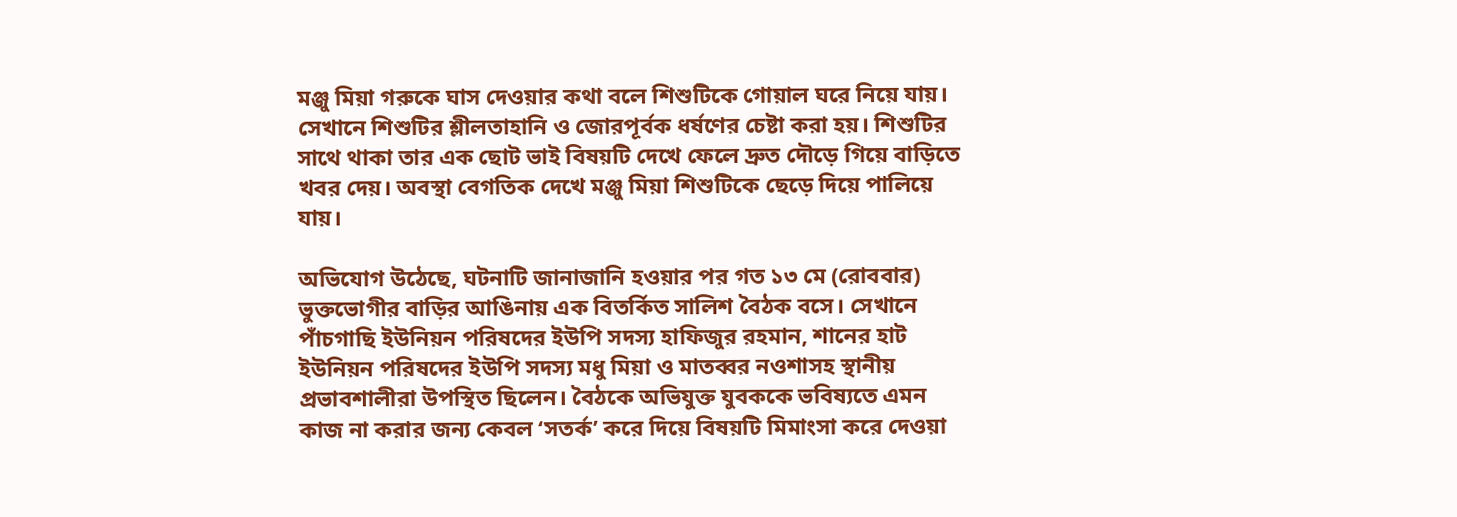মঞ্জু মিয়া গরুকে ঘাস দেওয়ার কথা বলে শিশুটিকে গোয়াল ঘরে নিয়ে যায়। সেখানে শিশুটির শ্লীলতাহানি ও জোরপূর্বক ধর্ষণের চেষ্টা করা হয়। শিশুটির সাথে থাকা তার এক ছোট ভাই বিষয়টি দেখে ফেলে দ্রুত দৌড়ে গিয়ে বাড়িতে খবর দেয়। অবস্থা বেগতিক দেখে মঞ্জু মিয়া শিশুটিকে ছেড়ে দিয়ে পালিয়ে যায়।

অভিযোগ উঠেছে, ঘটনাটি জানাজানি হওয়ার পর গত ১৩ মে (রোববার) ভুক্তভোগীর বাড়ির আঙিনায় এক বিতর্কিত সালিশ বৈঠক বসে। সেখানে পাঁচগাছি ইউনিয়ন পরিষদের ইউপি সদস্য হাফিজুর রহমান, শানের হাট ইউনিয়ন পরিষদের ইউপি সদস্য মধু মিয়া ও মাতব্বর নওশাসহ স্থানীয় প্রভাবশালীরা উপস্থিত ছিলেন। বৈঠকে অভিযুক্ত যুবককে ভবিষ্যতে এমন কাজ না করার জন্য কেবল ‘সতর্ক’ করে দিয়ে বিষয়টি মিমাংসা করে দেওয়া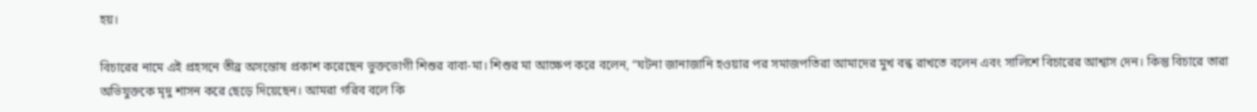হয়।

বিচারের নামে এই প্রহসনে তীব্র অসন্তোষ প্রকাশ করেছেন ভুক্তভোগী শিশুর বাবা-মা। শিশুর মা আক্ষেপ করে বলেন, “ঘটনা জানাজানি হওয়ার পর সমাজপতিরা আমাদের মুখ বন্ধ রাখতে বলেন এবং সালিশে বিচারের আশ্বাস দেন। কিন্তু বিচারে তারা অভিযুক্তকে মৃদু শাসন করে ছেড়ে দিয়েছেন। আমরা গরিব বলে কি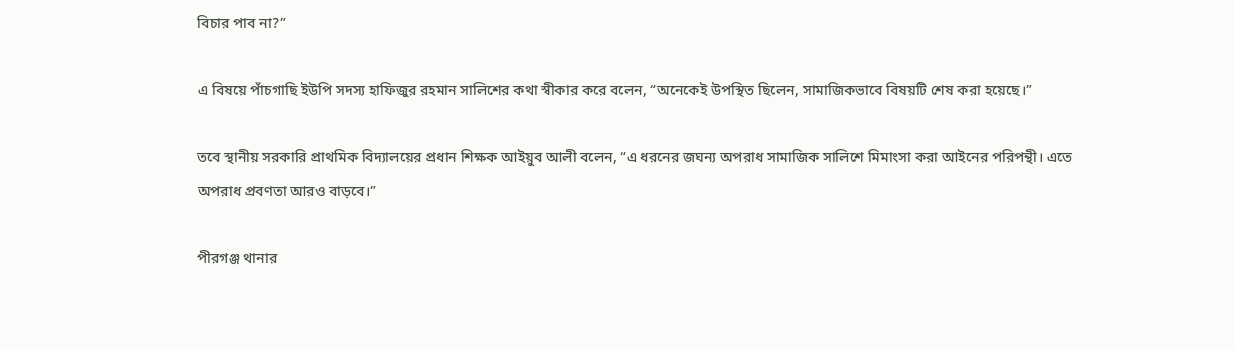বিচার পাব না?”

এ বিষয়ে পাঁচগাছি ইউপি সদস্য হাফিজুর রহমান সালিশের কথা স্বীকার করে বলেন, “অনেকেই উপস্থিত ছিলেন, সামাজিকভাবে বিষয়টি শেষ করা হয়েছে।”

তবে স্থানীয় সরকারি প্রাথমিক বিদ্যালয়ের প্রধান শিক্ষক আইয়ুব আলী বলেন, “এ ধরনের জঘন্য অপরাধ সামাজিক সালিশে মিমাংসা করা আইনের পরিপন্থী। এতে অপরাধ প্রবণতা আরও বাড়বে।”

পীরগঞ্জ থানার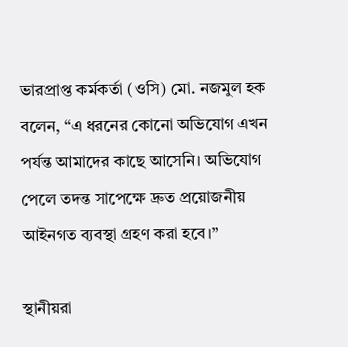ভারপ্রাপ্ত কর্মকর্তা (ওসি) মো. নজমুল হক বলেন, “এ ধরনের কোনো অভিযোগ এখন পর্যন্ত আমাদের কাছে আসেনি। অভিযোগ পেলে তদন্ত সাপেক্ষে দ্রুত প্রয়োজনীয় আইনগত ব্যবস্থা গ্রহণ করা হবে।”

স্থানীয়রা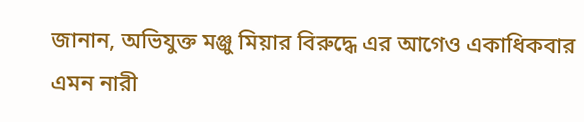জানান, অভিযুক্ত মঞ্জু মিয়ার বিরুদ্ধে এর আগেও একাধিকবার এমন নারী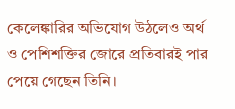কেলেঙ্কারির অভিযোগ উঠলেও অর্থ ও পেশিশক্তির জোরে প্রতিবারই পার পেয়ে গেছেন তিনি।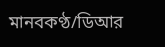মানবকণ্ঠ/ডিআর